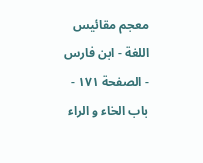معجم مقائيس اللغة - ابن فارس - الصفحة ١٧١ - باب الخاء و الراء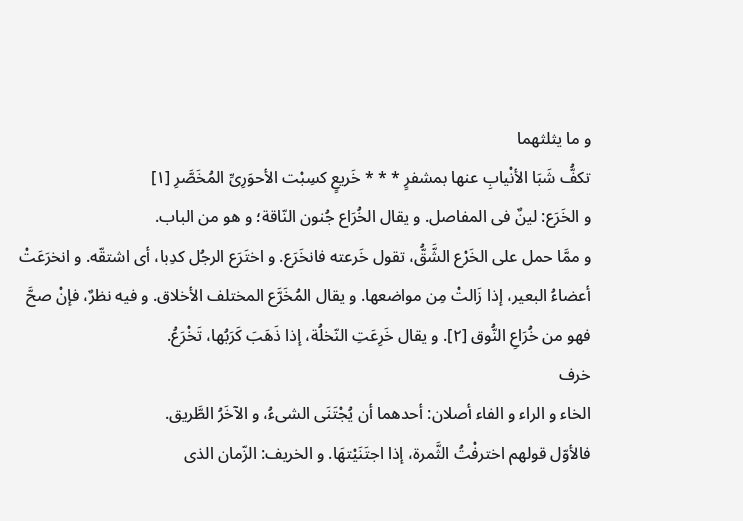و ما يثلثهما
تكفُّ شَبَا الأنْيابِ عنها بمشفرٍ * * * خَريعٍ كسِبْت الأحوَرِىِّ المُخَصَّرِ [١]
و الخَرَع: لينٌ فى المفاصل. و يقال الخُرَاع جُنون النّاقة؛ و هو من الباب.
و ممَّا حمل على الخَرْع الشَّقُّ، تقول خَرعته فانخَرَع. و اختَرَع الرجُل كدِبا، أى اشتقّه. و انخرَعَتْ أعضاءُ البعير، إذا زَالتْ مِن مواضعها. و يقال المُخَرَّع المختلف الأخلاق. و فيه نظرٌ، فإنْ صحَّ فهو من خُرَاعِ النُّوق [٢]. و يقال خَرِعَتِ النّخلُة، إذا ذَهَبَ كَرَبُها، تَخْرَعُ.
خرف
الخاء و الراء و الفاء أصلان: أحدهما أن يُجْتَنَى الشىءُ، و الآخَرُ الطَّريق.
فالأوّل قولهم اخترفْتُ الثَّمرة، إذا اجتَنَيْتهَا. و الخريف: الزّمان الذى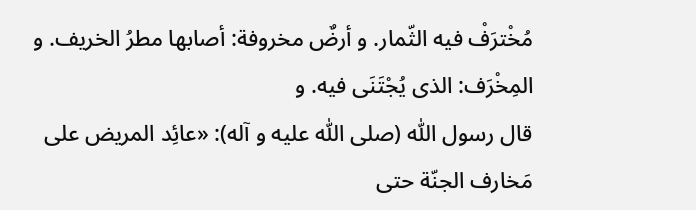مُخْترَفْ فيه الثّمار. و أرضٌ مخروفة: أصابها مطرُ الخريف. و المِخْرَف: الذى يُجْتَنَى فيه. و
قال رسول اللّٰه (صلى اللّٰه عليه و آله): «عائِد المريض على مَخارف الجنّة حتى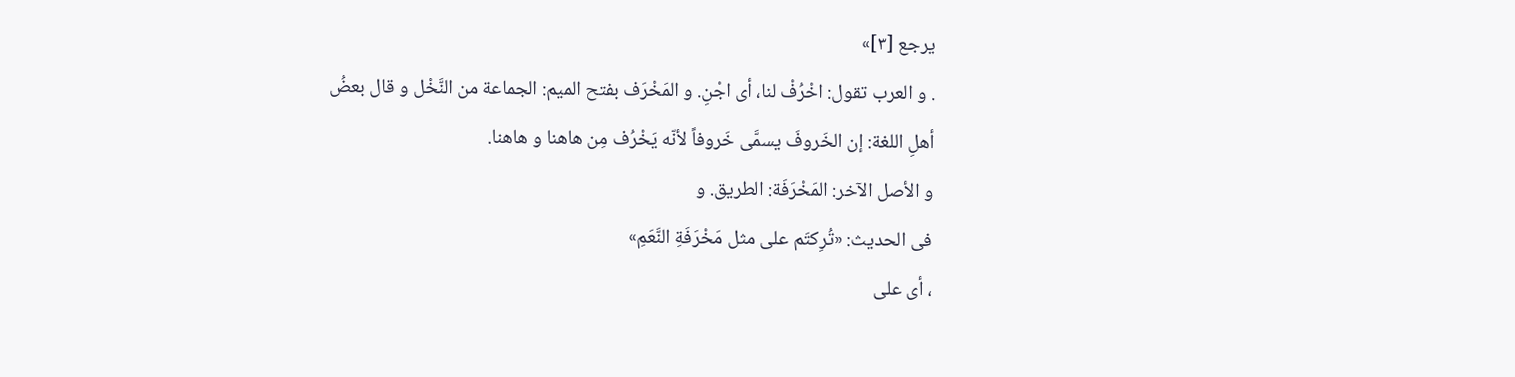يرجع [٣]»
. و العرب تقول: اخْرُفْ لنا، أى اجْنِ. و المَخْرَف بفتح الميم: الجماعة من النَّخْل و قال بعضُ أهلِ اللغة: إن الخَروفَ يسمَّى خَروفاً لأنّه يَخْرُف مِن هاهنا و هاهنا.
و الأصل الآخر: المَخْرَفَة: الطريق. و
فى الحديث: «تُرِكتَم على مثل مَخْرَفَةِ النَّعَمِ»
، أى على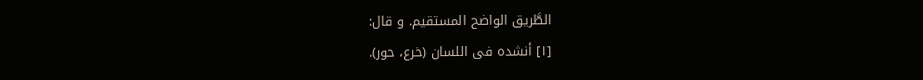الطَّريق الواضح المستقيم. و قال:
[١] أنشده فى اللسان (خرع، حور).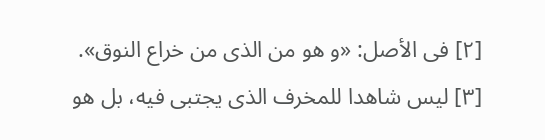[٢] فى الأصل: «و هو من الذى من خراع النوق».
[٣] ليس شاهدا للمخرف الذى يجتبى فيه، بل هو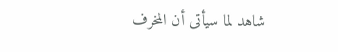شاهد لما سيأتى أن المخرف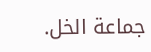جماعة الخل.